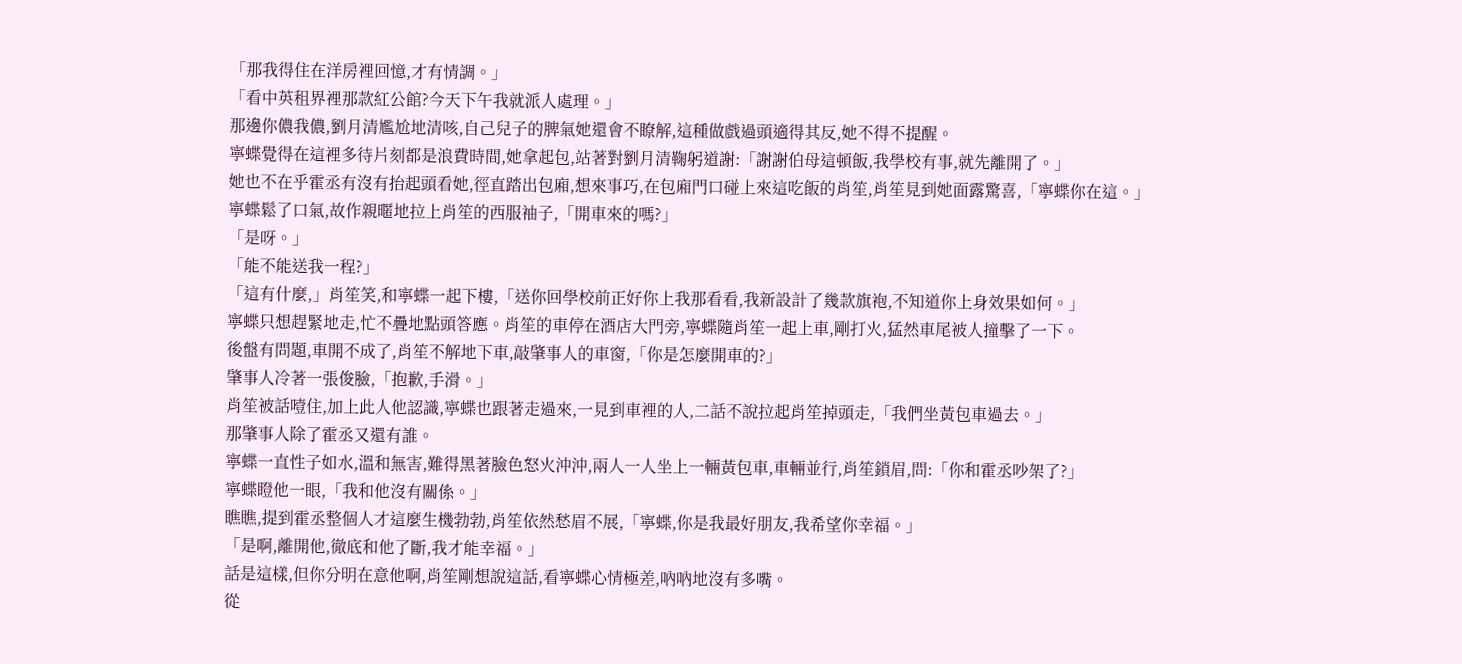「那我得住在洋房裡回憶,才有情調。」
「看中英租界裡那款紅公館?今天下午我就派人處理。」
那邊你儂我儂,劉月清尷尬地清咳,自己兒子的脾氣她還會不瞭解,這種做戲過頭適得其反,她不得不提醒。
寧蝶覺得在這裡多待片刻都是浪費時間,她拿起包,站著對劉月清鞠躬道謝:「謝謝伯母這頓飯,我學校有事,就先離開了。」
她也不在乎霍丞有沒有抬起頭看她,徑直踏出包廂,想來事巧,在包廂門口碰上來這吃飯的肖笙,肖笙見到她面露驚喜,「寧蝶你在這。」
寧蝶鬆了口氣,故作親暱地拉上肖笙的西服袖子,「開車來的嗎?」
「是呀。」
「能不能送我一程?」
「這有什麼,」肖笙笑,和寧蝶一起下樓,「送你回學校前正好你上我那看看,我新設計了幾款旗袍,不知道你上身效果如何。」
寧蝶只想趕緊地走,忙不疊地點頭答應。肖笙的車停在酒店大門旁,寧蝶隨肖笙一起上車,剛打火,猛然車尾被人撞擊了一下。
後盤有問題,車開不成了,肖笙不解地下車,敲肇事人的車窗,「你是怎麼開車的?」
肇事人冷著一張俊臉,「抱歉,手滑。」
肖笙被話噎住,加上此人他認識,寧蝶也跟著走過來,一見到車裡的人,二話不說拉起肖笙掉頭走,「我們坐黃包車過去。」
那肇事人除了霍丞又還有誰。
寧蝶一直性子如水,溫和無害,難得黑著臉色怒火沖沖,兩人一人坐上一輛黃包車,車輛並行,肖笙鎖眉,問:「你和霍丞吵架了?」
寧蝶瞪他一眼,「我和他沒有關係。」
瞧瞧,提到霍丞整個人才這麼生機勃勃,肖笙依然愁眉不展,「寧蝶,你是我最好朋友,我希望你幸福。」
「是啊,離開他,徹底和他了斷,我才能幸福。」
話是這樣,但你分明在意他啊,肖笙剛想說這話,看寧蝶心情極差,吶吶地沒有多嘴。
從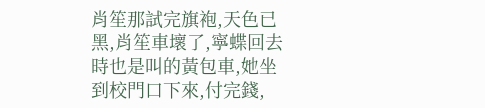肖笙那試完旗袍,天色已黑,肖笙車壞了,寧蝶回去時也是叫的黃包車,她坐到校門口下來,付完錢,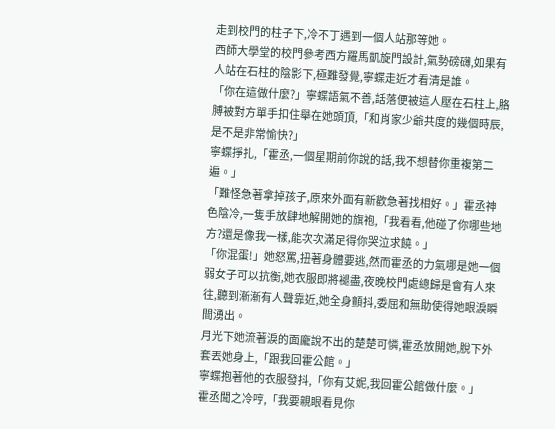走到校門的柱子下,冷不丁遇到一個人站那等她。
西師大學堂的校門參考西方羅馬凱旋門設計,氣勢磅礴,如果有人站在石柱的陰影下,極難發覺,寧蝶走近才看清是誰。
「你在這做什麼?」寧蝶語氣不善,話落便被這人壓在石柱上,胳膊被對方單手扣住舉在她頭頂,「和肖家少爺共度的幾個時辰,是不是非常愉快?」
寧蝶掙扎,「霍丞,一個星期前你說的話,我不想替你重複第二遍。」
「難怪急著拿掉孩子,原來外面有新歡急著找相好。」霍丞神色陰冷,一隻手放肆地解開她的旗袍,「我看看,他碰了你哪些地方?還是像我一樣,能次次滿足得你哭泣求饒。」
「你混蛋!」她怒罵,扭著身體要逃,然而霍丞的力氣哪是她一個弱女子可以抗衡,她衣服即將褪盡,夜晚校門處總歸是會有人來往,聽到漸漸有人聲靠近,她全身顫抖,委屈和無助使得她眼淚瞬間湧出。
月光下她流著淚的面龐說不出的楚楚可憐,霍丞放開她,脫下外套丟她身上,「跟我回霍公館。」
寧蝶抱著他的衣服發抖,「你有艾妮,我回霍公館做什麼。」
霍丞聞之冷哼,「我要親眼看見你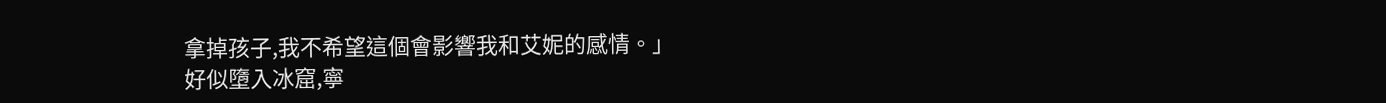拿掉孩子,我不希望這個會影響我和艾妮的感情。」
好似墮入冰窟,寧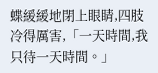蝶緩緩地閉上眼睛,四肢冷得厲害,「一天時間,我只待一天時間。」